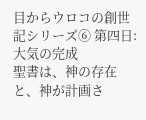目からウロコの創世記シリーズ⑥ 第四日:大気の完成
聖書は、神の存在と、神が計画さ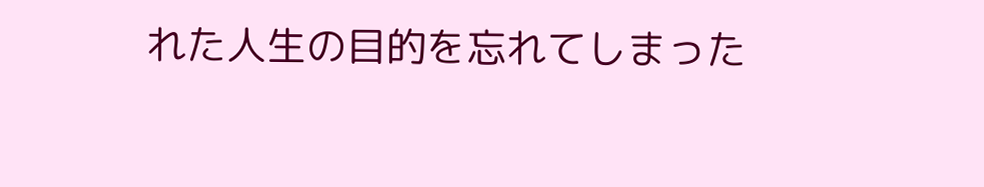れた人生の目的を忘れてしまった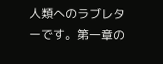人類へのラブレターです。第一章の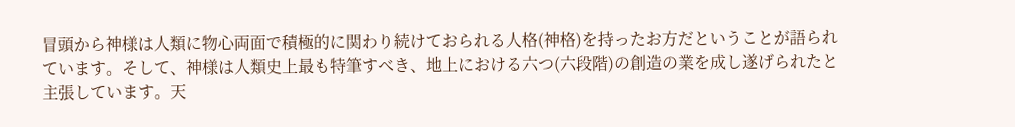冒頭から神様は人類に物心両面で積極的に関わり続けておられる人格(神格)を持ったお方だということが語られています。そして、神様は人類史上最も特筆すべき、地上における六つ(六段階)の創造の業を成し遂げられたと主張しています。天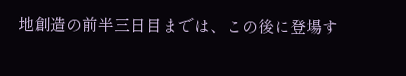地創造の前半三日目までは、この後に登場す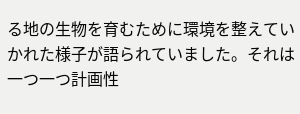る地の生物を育むために環境を整えていかれた様子が語られていました。それは一つ一つ計画性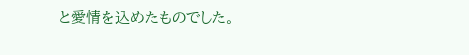と愛情を込めたものでした。